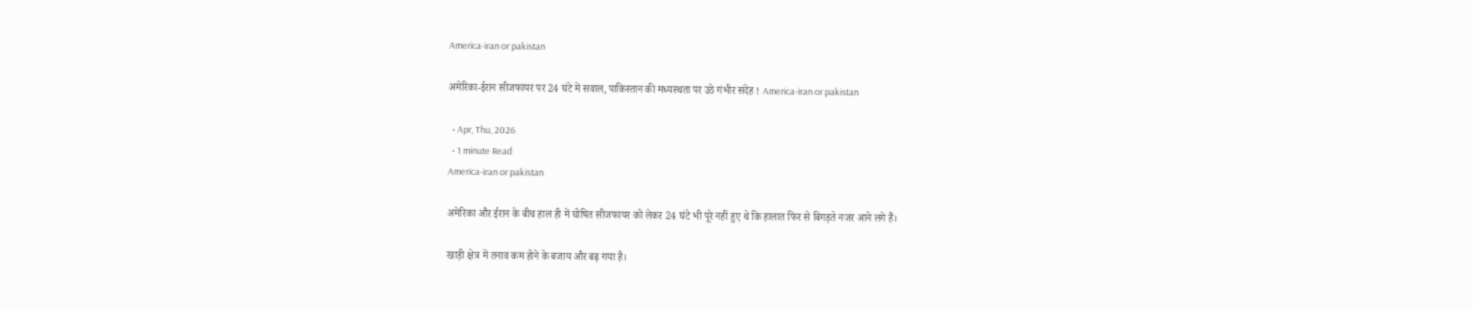America-iran or pakistan

अमेरिका-ईरान सीजफायर पर 24 घंटे में सवाल, पाकिस्तान की मध्यस्थता पर उठे गंभीर संदेह ! America-iran or pakistan

  • Apr, Thu, 2026
  • 1 minute Read
America-iran or pakistan

अमेरिका और ईरान के बीच हाल ही में घोषित सीजफायर को लेकर 24 घंटे भी पूरे नहीं हुए थे कि हालात फिर से बिगड़ते नजर आने लगे हैं।

खाड़ी क्षेत्र में तनाव कम होने के बजाय और बढ़ गया है।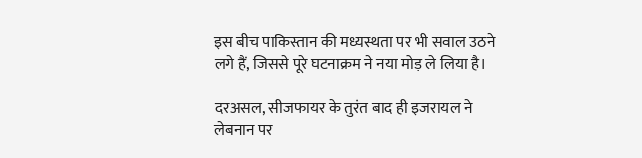इस बीच पाकिस्तान की मध्यस्थता पर भी सवाल उठने लगे हैं, जिससे पूरे घटनाक्रम ने नया मोड़ ले लिया है।

दरअसल, सीजफायर के तुरंत बाद ही इजरायल ने लेबनान पर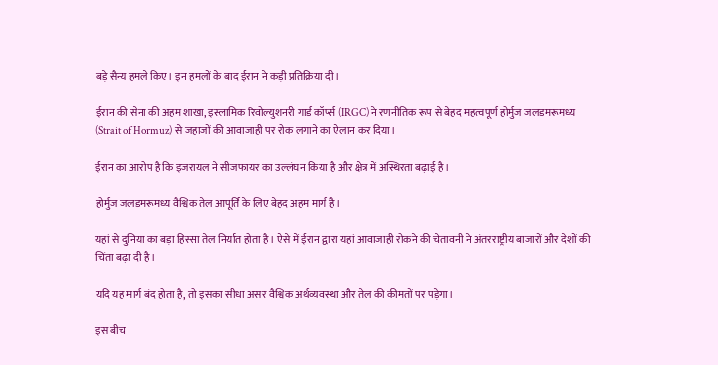बड़े सैन्य हमले किए। इन हमलों के बाद ईरान ने कड़ी प्रतिक्रिया दी।

ईरान की सेना की अहम शाखा, इस्लामिक रिवोल्युशनरी गार्ड कॉर्प्स (IRGC) ने रणनीतिक रूप से बेहद महत्वपूर्ण होर्मुज जलडमरूमध्य (Strait of Hormuz) से जहाजों की आवाजाही पर रोक लगाने का ऐलान कर दिया।

ईरान का आरोप है कि इजरायल ने सीजफायर का उल्लंघन किया है और क्षेत्र में अस्थिरता बढ़ाई है।

होर्मुज जलडमरूमध्य वैश्विक तेल आपूर्ति के लिए बेहद अहम मार्ग है।

यहां से दुनिया का बड़ा हिस्सा तेल निर्यात होता है। ऐसे में ईरान द्वारा यहां आवाजाही रोकने की चेतावनी ने अंतरराष्ट्रीय बाजारों और देशों की चिंता बढ़ा दी है।

यदि यह मार्ग बंद होता है, तो इसका सीधा असर वैश्विक अर्थव्यवस्था और तेल की कीमतों पर पड़ेगा।

इस बीच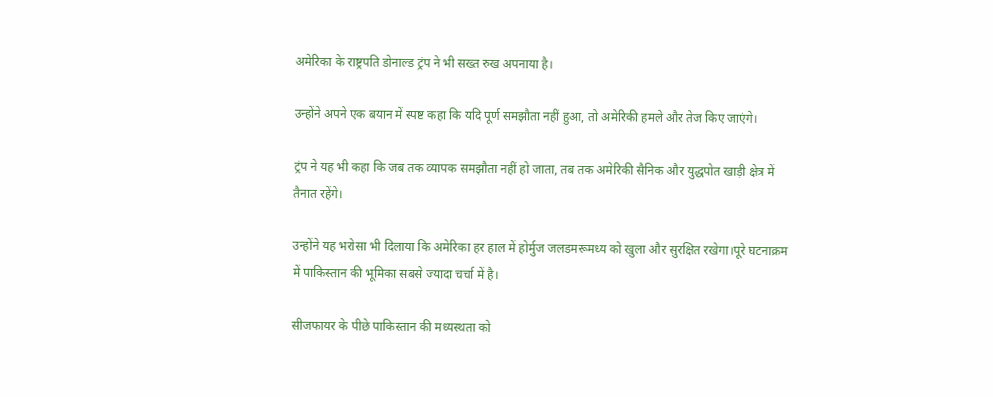अमेरिका के राष्ट्रपति डोनाल्ड ट्रंप ने भी सख्त रुख अपनाया है।

उन्होंने अपने एक बयान में स्पष्ट कहा कि यदि पूर्ण समझौता नहीं हुआ, तो अमेरिकी हमले और तेज किए जाएंगे।

ट्रंप ने यह भी कहा कि जब तक व्यापक समझौता नहीं हो जाता, तब तक अमेरिकी सैनिक और युद्धपोत खाड़ी क्षेत्र में तैनात रहेंगे।

उन्होंने यह भरोसा भी दिलाया कि अमेरिका हर हाल में होर्मुज जलडमरूमध्य को खुला और सुरक्षित रखेगा।पूरे घटनाक्रम में पाकिस्तान की भूमिका सबसे ज्यादा चर्चा में है।

सीजफायर के पीछे पाकिस्तान की मध्यस्थता को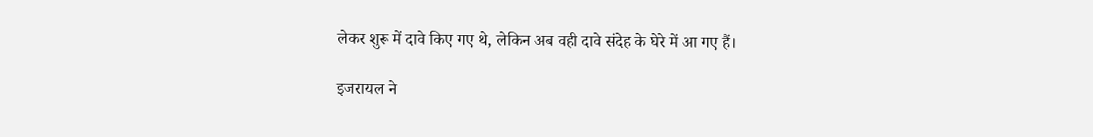लेकर शुरू में दावे किए गए थे, लेकिन अब वही दावे संदेह के घेरे में आ गए हैं।

इजरायल ने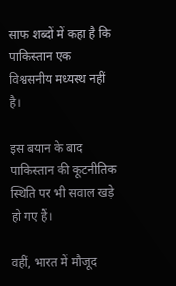साफ शब्दों में कहा है कि पाकिस्तान एक विश्वसनीय मध्यस्थ नहीं है।

इस बयान के बाद पाकिस्तान की कूटनीतिक स्थिति पर भी सवाल खड़े हो गए हैं।

वहीं, भारत में मौजूद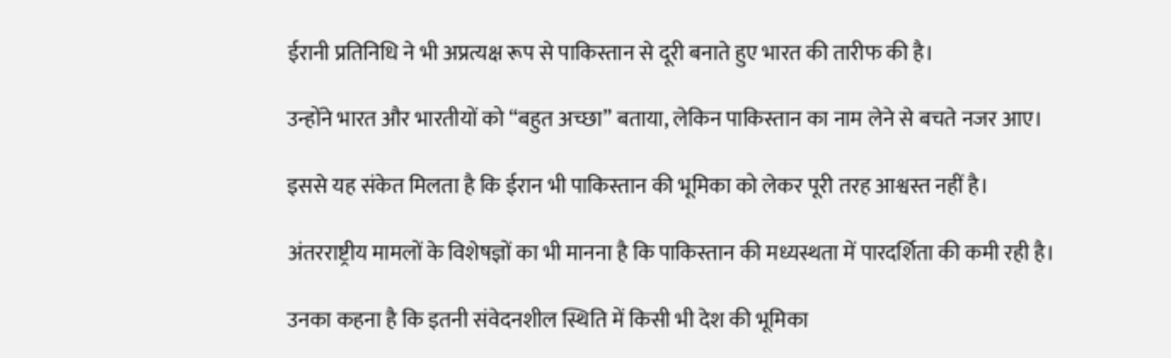ईरानी प्रतिनिधि ने भी अप्रत्यक्ष रूप से पाकिस्तान से दूरी बनाते हुए भारत की तारीफ की है।

उन्होंने भारत और भारतीयों को “बहुत अच्छा” बताया, लेकिन पाकिस्तान का नाम लेने से बचते नजर आए।

इससे यह संकेत मिलता है कि ईरान भी पाकिस्तान की भूमिका को लेकर पूरी तरह आश्वस्त नहीं है।

अंतरराष्ट्रीय मामलों के विशेषज्ञों का भी मानना है कि पाकिस्तान की मध्यस्थता में पारदर्शिता की कमी रही है।

उनका कहना है कि इतनी संवेदनशील स्थिति में किसी भी देश की भूमिका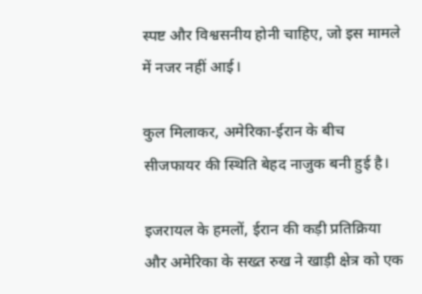स्पष्ट और विश्वसनीय होनी चाहिए, जो इस मामले में नजर नहीं आई।

कुल मिलाकर, अमेरिका-ईरान के बीच सीजफायर की स्थिति बेहद नाजुक बनी हुई है।

इजरायल के हमलों, ईरान की कड़ी प्रतिक्रिया और अमेरिका के सख्त रुख ने खाड़ी क्षेत्र को एक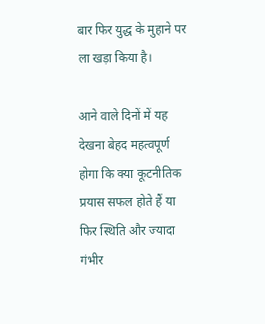बार फिर युद्ध के मुहाने पर ला खड़ा किया है।

आने वाले दिनों में यह देखना बेहद महत्वपूर्ण होगा कि क्या कूटनीतिक प्रयास सफल होते हैं या फिर स्थिति और ज्यादा गंभीर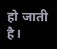हो जाती है।